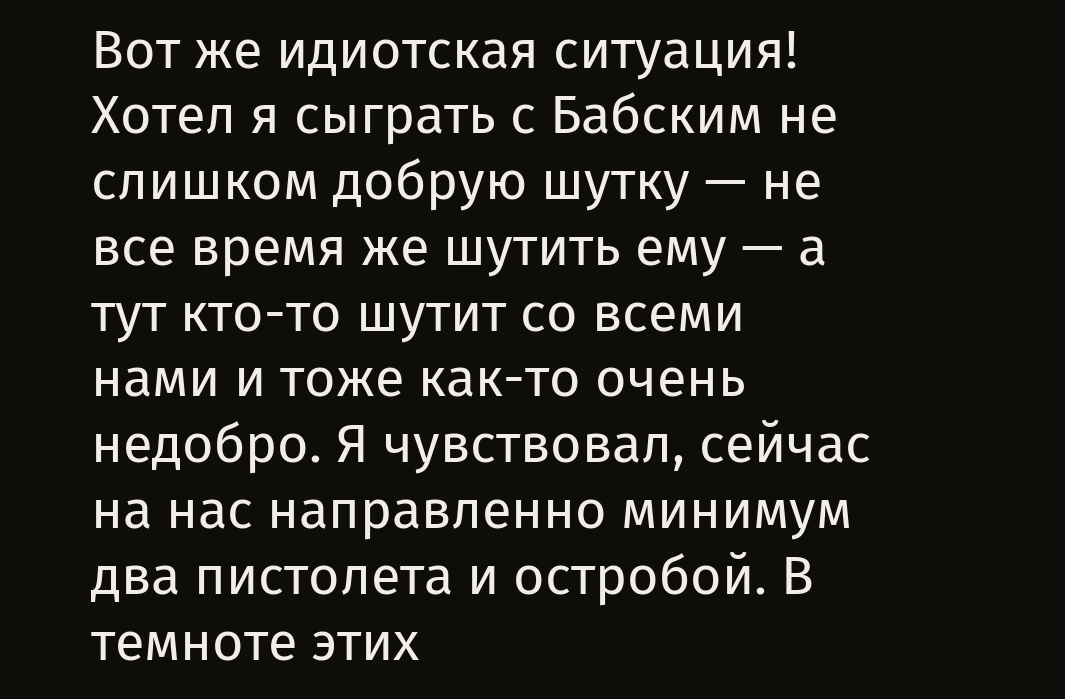Вот же идиотская ситуация! Хотел я сыграть с Бабским не слишком добрую шутку — не все время же шутить ему — а тут кто-то шутит со всеми нами и тоже как-то очень недобро. Я чувствовал, сейчас на нас направленно минимум два пистолета и остробой. В темноте этих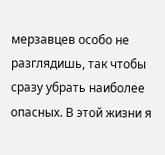мерзавцев особо не разглядишь, так чтобы сразу убрать наиболее опасных. В этой жизни я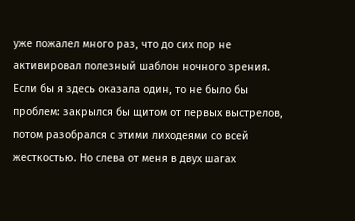уже пожалел много раз, что до сих пор не активировал полезный шаблон ночного зрения. Если бы я здесь оказала один, то не было бы проблем: закрылся бы щитом от первых выстрелов, потом разобрался с этими лиходеями со всей жесткостью. Но слева от меня в двух шагах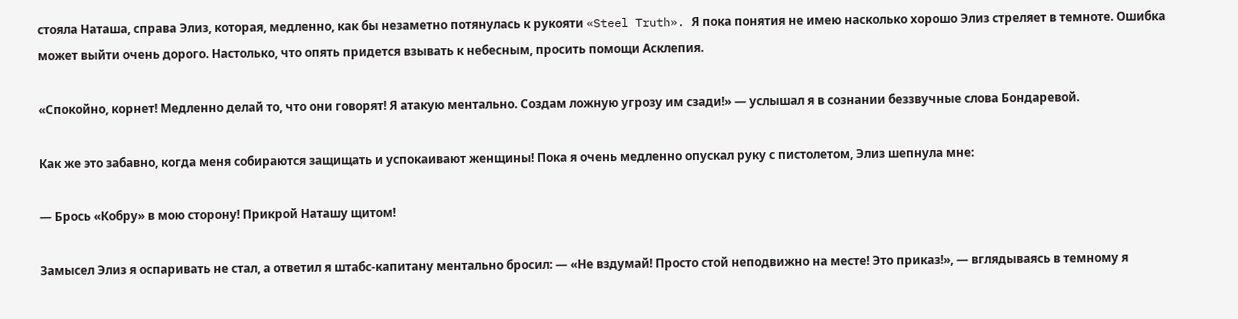стояла Наташа, справа Элиз, которая, медленно, как бы незаметно потянулась к рукояти «Steel Truth». Я пока понятия не имею насколько хорошо Элиз стреляет в темноте. Ошибка может выйти очень дорого. Настолько, что опять придется взывать к небесным, просить помощи Асклепия.

«Спокойно, корнет! Медленно делай то, что они говорят! Я атакую ментально. Создам ложную угрозу им сзади!» — услышал я в сознании беззвучные слова Бондаревой.

Как же это забавно, когда меня собираются защищать и успокаивают женщины! Пока я очень медленно опускал руку с пистолетом, Элиз шепнула мне:

— Брось «Кобру» в мою сторону! Прикрой Наташу щитом!

Замысел Элиз я оспаривать не стал, а ответил я штабс-капитану ментально бросил: — «Не вздумай! Просто стой неподвижно на месте! Это приказ!», — вглядываясь в темному я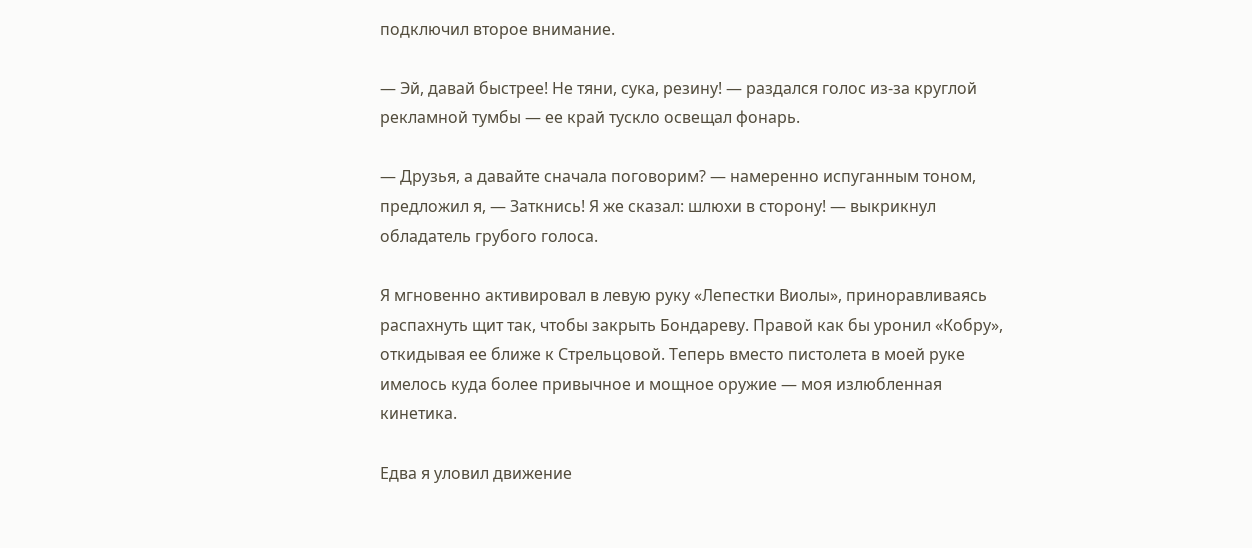подключил второе внимание.

— Эй, давай быстрее! Не тяни, сука, резину! — раздался голос из-за круглой рекламной тумбы — ее край тускло освещал фонарь.

— Друзья, а давайте сначала поговорим? — намеренно испуганным тоном, предложил я, — Заткнись! Я же сказал: шлюхи в сторону! — выкрикнул обладатель грубого голоса.

Я мгновенно активировал в левую руку «Лепестки Виолы», приноравливаясь распахнуть щит так, чтобы закрыть Бондареву. Правой как бы уронил «Кобру», откидывая ее ближе к Стрельцовой. Теперь вместо пистолета в моей руке имелось куда более привычное и мощное оружие — моя излюбленная кинетика.

Едва я уловил движение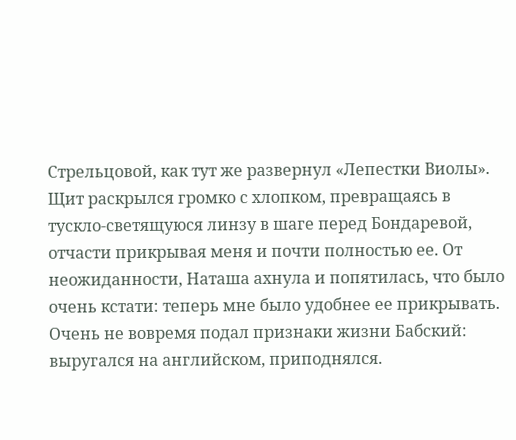Стрельцовой, как тут же развернул «Лепестки Виолы». Щит раскрылся громко с хлопком, превращаясь в тускло-светящуюся линзу в шаге перед Бондаревой, отчасти прикрывая меня и почти полностью ее. От неожиданности, Наташа ахнула и попятилась, что было очень кстати: теперь мне было удобнее ее прикрывать. Очень не вовремя подал признаки жизни Бабский: выругался на английском, приподнялся.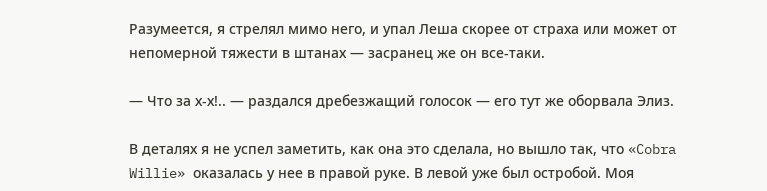Разумеется, я стрелял мимо него, и упал Леша скорее от страха или может от непомерной тяжести в штанах — засранец же он все-таки.

— Что за х-х!.. — раздался дребезжащий голосок — его тут же оборвала Элиз.

В деталях я не успел заметить, как она это сделала, но вышло так, что «Cobra Willie» оказалась у нее в правой руке. В левой уже был остробой. Моя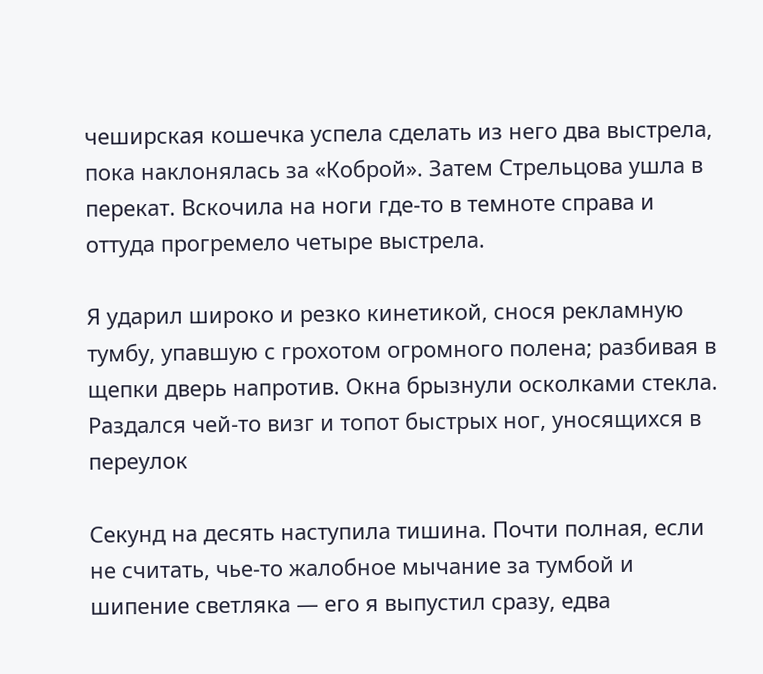чеширская кошечка успела сделать из него два выстрела, пока наклонялась за «Коброй». Затем Стрельцова ушла в перекат. Вскочила на ноги где-то в темноте справа и оттуда прогремело четыре выстрела.

Я ударил широко и резко кинетикой, снося рекламную тумбу, упавшую с грохотом огромного полена; разбивая в щепки дверь напротив. Окна брызнули осколками стекла. Раздался чей-то визг и топот быстрых ног, уносящихся в переулок

Секунд на десять наступила тишина. Почти полная, если не считать, чье-то жалобное мычание за тумбой и шипение светляка — его я выпустил сразу, едва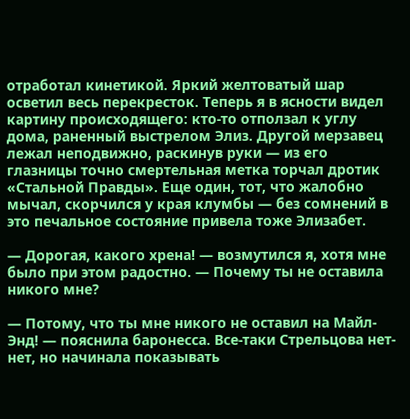отработал кинетикой. Яркий желтоватый шар осветил весь перекресток. Теперь я в ясности видел картину происходящего: кто-то отползал к углу дома, раненный выстрелом Элиз. Другой мерзавец лежал неподвижно, раскинув руки — из его глазницы точно смертельная метка торчал дротик «Стальной Правды». Еще один, тот, что жалобно мычал, скорчился у края клумбы — без сомнений в это печальное состояние привела тоже Элизабет.

— Дорогая, какого хрена! — возмутился я, хотя мне было при этом радостно. — Почему ты не оставила никого мне?

— Потому, что ты мне никого не оставил на Майл-Энд! — пояснила баронесса. Все-таки Стрельцова нет-нет, но начинала показывать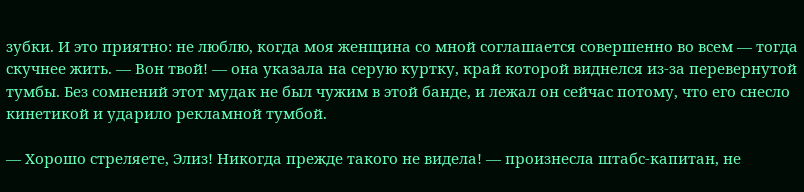зубки. И это приятно: не люблю, когда моя женщина со мной соглашается совершенно во всем — тогда скучнее жить. — Вон твой! — она указала на серую куртку, край которой виднелся из-за перевернутой тумбы. Без сомнений этот мудак не был чужим в этой банде, и лежал он сейчас потому, что его снесло кинетикой и ударило рекламной тумбой.

— Хорошо стреляете, Элиз! Никогда прежде такого не видела! — произнесла штабс-капитан, не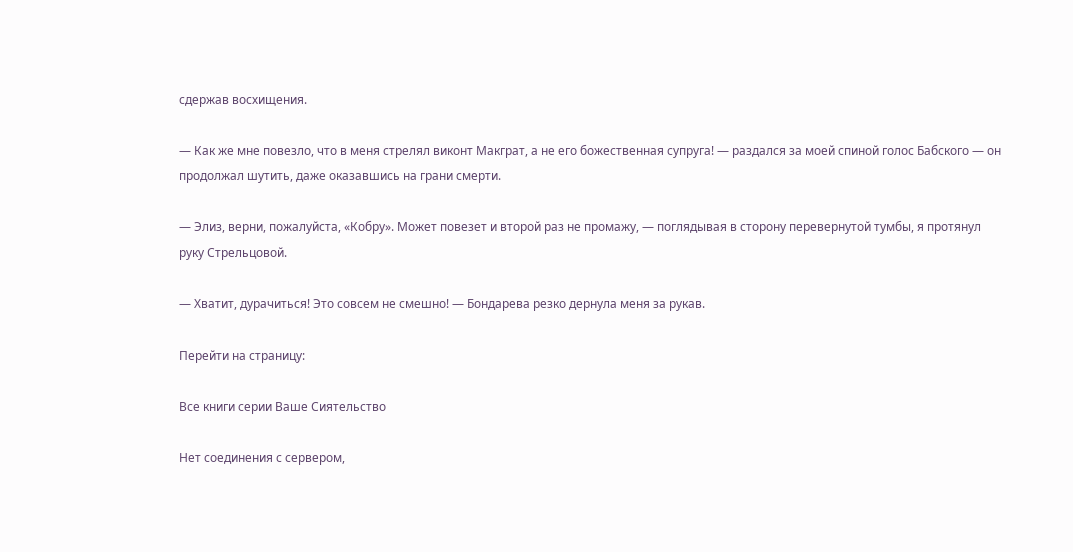сдержав восхищения.

— Как же мне повезло, что в меня стрелял виконт Макграт, а не его божественная супруга! — раздался за моей спиной голос Бабского — он продолжал шутить, даже оказавшись на грани смерти.

— Элиз, верни, пожалуйста, «Кобру». Может повезет и второй раз не промажу, — поглядывая в сторону перевернутой тумбы, я протянул руку Стрельцовой.

— Хватит, дурачиться! Это совсем не смешно! — Бондарева резко дернула меня за рукав.

Перейти на страницу:

Все книги серии Ваше Сиятельство

Нет соединения с сервером,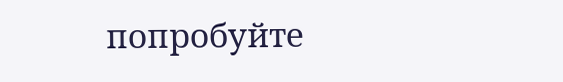попробуйте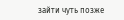зайти чуть позже